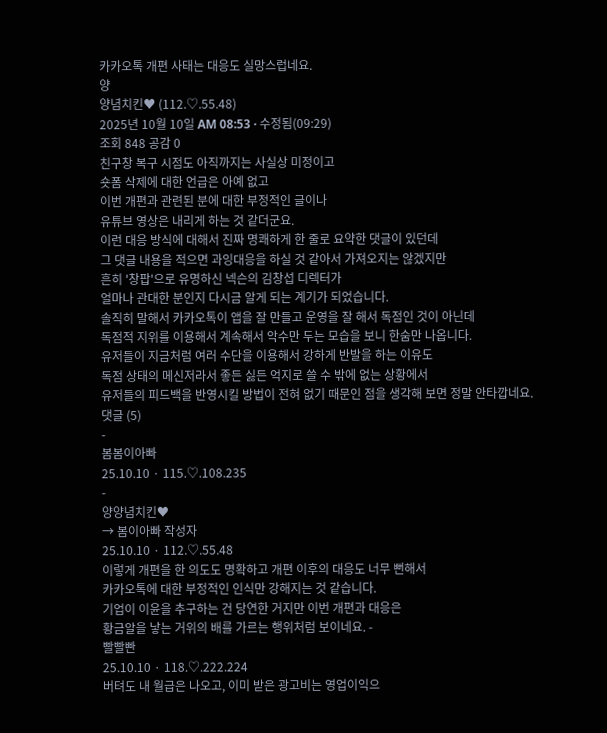카카오톡 개편 사태는 대응도 실망스럽네요.
양
양념치킨♥ (112.♡.55.48)
2025년 10월 10일 AM 08:53 · 수정됨(09:29)
조회 848 공감 0
친구창 복구 시점도 아직까지는 사실상 미정이고
숏폼 삭제에 대한 언급은 아예 없고
이번 개편과 관련된 분에 대한 부정적인 글이나
유튜브 영상은 내리게 하는 것 같더군요.
이런 대응 방식에 대해서 진짜 명쾌하게 한 줄로 요약한 댓글이 있던데
그 댓글 내용을 적으면 과잉대응을 하실 것 같아서 가져오지는 않겠지만
흔히 '창팝'으로 유명하신 넥슨의 김창섭 디렉터가
얼마나 관대한 분인지 다시금 알게 되는 계기가 되었습니다.
솔직히 말해서 카카오톡이 앱을 잘 만들고 운영을 잘 해서 독점인 것이 아닌데
독점적 지위를 이용해서 계속해서 악수만 두는 모습을 보니 한숨만 나옵니다.
유저들이 지금처럼 여러 수단을 이용해서 강하게 반발을 하는 이유도
독점 상태의 메신저라서 좋든 싫든 억지로 쓸 수 밖에 없는 상황에서
유저들의 피드백을 반영시킬 방법이 전혀 없기 때문인 점을 생각해 보면 정말 안타깝네요.
댓글 (5)
-
봄봄이아빠
25.10.10 · 115.♡.108.235
-
양양념치킨♥
→ 봄이아빠 작성자
25.10.10 · 112.♡.55.48
이렇게 개편을 한 의도도 명확하고 개편 이후의 대응도 너무 뻔해서
카카오톡에 대한 부정적인 인식만 강해지는 것 같습니다.
기업이 이윤을 추구하는 건 당연한 거지만 이번 개편과 대응은
황금알을 낳는 거위의 배를 가르는 행위처럼 보이네요. -
빨빨빤
25.10.10 · 118.♡.222.224
버텨도 내 월급은 나오고, 이미 받은 광고비는 영업이익으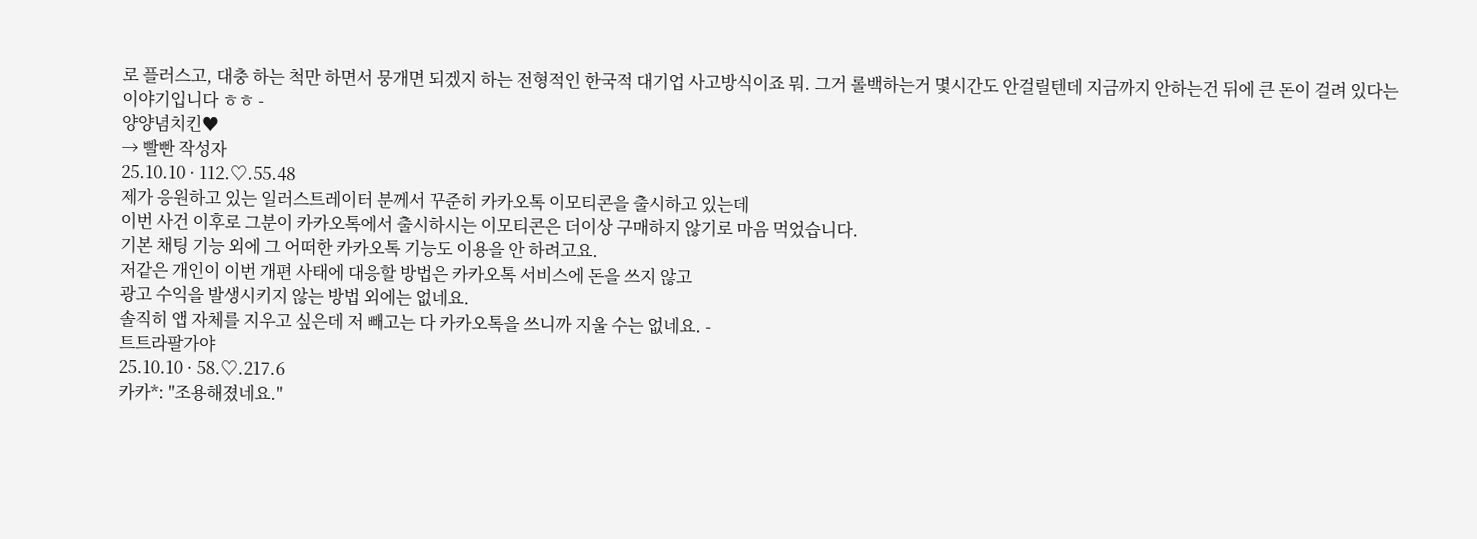로 플러스고, 대충 하는 척만 하면서 뭉개면 되겠지 하는 전형적인 한국적 대기업 사고방식이죠 뭐. 그거 롤백하는거 몇시간도 안걸릴텐데 지금까지 안하는건 뒤에 큰 돈이 걸려 있다는 이야기입니다 ㅎㅎ -
양양념치킨♥
→ 빨빤 작성자
25.10.10 · 112.♡.55.48
제가 응원하고 있는 일러스트레이터 분께서 꾸준히 카카오톡 이모티콘을 출시하고 있는데
이번 사건 이후로 그분이 카카오톡에서 출시하시는 이모티콘은 더이상 구매하지 않기로 마음 먹었습니다.
기본 채팅 기능 외에 그 어떠한 카카오톡 기능도 이용을 안 하려고요.
저같은 개인이 이번 개편 사태에 대응할 방법은 카카오톡 서비스에 돈을 쓰지 않고
광고 수익을 발생시키지 않는 방법 외에는 없네요.
솔직히 앱 자체를 지우고 싶은데 저 빼고는 다 카카오톡을 쓰니까 지울 수는 없네요. -
트트라팔가야
25.10.10 · 58.♡.217.6
카카*: "조용해졌네요."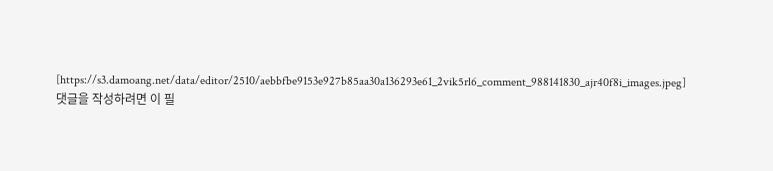[https://s3.damoang.net/data/editor/2510/aebbfbe9153e927b85aa30a136293e61_2vik5rl6_comment_988141830_ajr40f8i_images.jpeg]
댓글을 작성하려면 이 필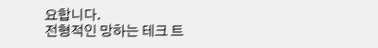요합니다.
전형적인 망하는 테크 트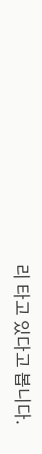리 타고 있다고 봅니다.